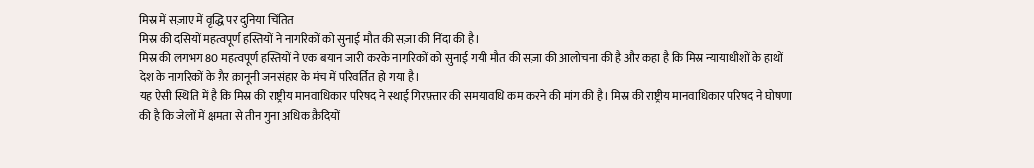मिस्र में सज़ाए में वृद्धि पर दुनिया चिंतित
मिस्र की दसियों महत्वपूर्ण हस्तियों ने नागरिकों को सुनाई मौत की सज़ा की निंदा की है।
मिस्र की लगभग 80 महत्वपूर्ण हस्तियों ने एक बयान जारी करके नागरिकों को सुनाई गयी मौत की सज़ा की आलोचना की है और कहा है कि मिस्र न्यायाधीशों के हाथों देश के नागरिकों के ग़ैर क़ानूनी जनसंहार के मंच में परिवर्तित हो गया है।
यह ऐसी स्थिति में है कि मिस्र की राष्ट्रीय मानवाधिकार परिषद ने स्थाई गिरफ़्तार की समयावधि कम करने की मांग की है। मिस्र की राष्ट्रीय मानवाधिकार परिषद ने घोषणा की है कि जेलों में क्षमता से तीन गुना अधिक क़ैदियों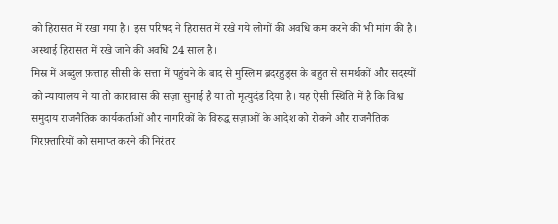को हिरासत में रखा गया है। इस परिषद ने हिरासत में रखे गये लोगों की अवधि कम करने की भी मांग की है। अस्थाई हिरासत में रखे जाने की अवधि 24 साल है।
मिस्र में अब्दुल फ़त्ताह सीसी के सत्ता में पहुंचने के बाद से मुस्लिम ब्रदरहुड्स के बहुत से समर्थकों और सदस्यों को न्यायालय ने या तो कारावास की सज़ा सुनाई है या तो मृत्युदंड दिया है। यह ऐसी स्थिति में है कि विश्व समुदाय राजनैतिक कार्यकर्ताओं और नागरिकों के विरुद्ध सज़ाओं के आदेश को रोकने और राजनैतिक गिरफ़्तारियों को समाप्त करने की निरंतर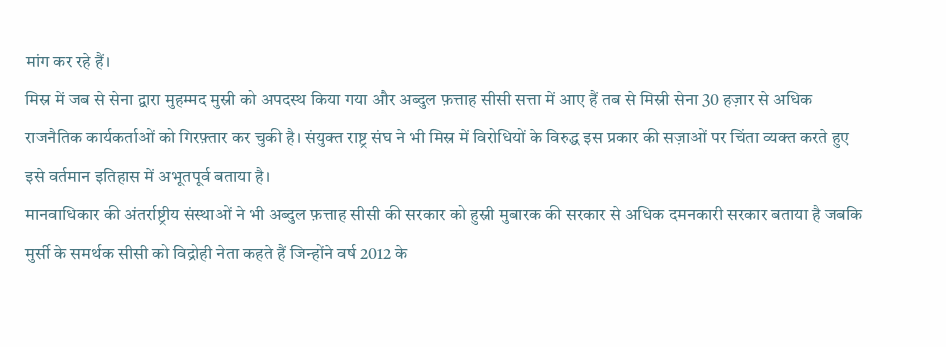मांग कर रहे हैं।
मिस्र में जब से सेना द्वारा मुहम्मद मुस्री को अपदस्थ किया गया और अब्दुल फ़त्ताह सीसी सत्ता में आए हैं तब से मिस्री सेना 30 हज़ार से अधिक राजनैतिक कार्यकर्ताओं को गिरफ़्तार कर चुकी है। संयुक्त राष्ट्र संघ ने भी मिस्र में विरोधियों के विरुद्ध इस प्रकार की सज़ाओं पर चिंता व्यक्त करते हुए इसे वर्तमान इतिहास में अभूतपूर्व बताया है।
मानवाधिकार की अंतर्राष्ट्रीय संस्थाओं ने भी अब्दुल फ़त्ताह सीसी की सरकार को हुस्नी मुबारक की सरकार से अधिक दमनकारी सरकार बताया है जबकि मुर्सी के समर्थक सीसी को विद्रोही नेता कहते हैं जिन्होंने वर्ष 2012 के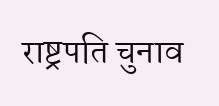राष्ट्रपति चुनाव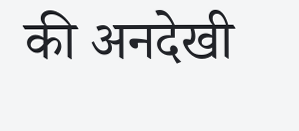की अनदेखी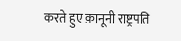करते हुए क़ानूनी राष्ट्रपति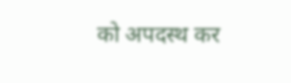को अपदस्थ कर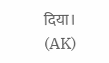दिया। (AK)